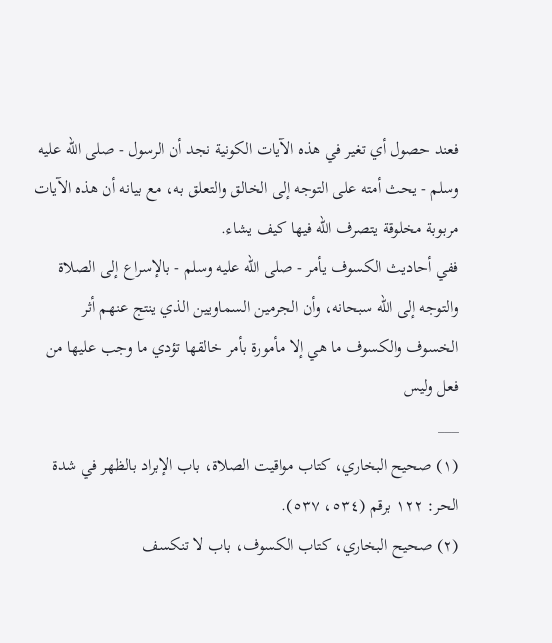فعند حصول أي تغير في هذه الآيات الكونية نجد أن الرسول - صلى الله عليه وسلم - يحث أمته على التوجه إلى الخالق والتعلق به، مع بيانه أن هذه الآيات مربوبة مخلوقة يتصرف الله فيها كيف يشاء.
ففي أحاديث الكسوف يأمر - صلى الله عليه وسلم - بالإسراع إلى الصلاة والتوجه إلى الله سبحانه، وأن الجرمين السماويين الذي ينتج عنهم أثر الخسوف والكسوف ما هي إلا مأمورة بأمر خالقها تؤدي ما وجب عليها من فعل وليس
___
(١) صحيح البخاري، كتاب مواقيت الصلاة، باب الإبراد بالظهر في شدة الحر: ١٢٢ برقم (٥٣٤، ٥٣٧).
(٢) صحيح البخاري، كتاب الكسوف، باب لا تنكسف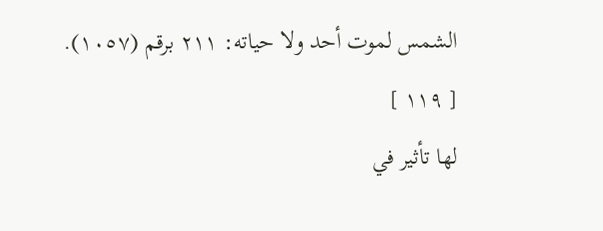الشمس لموت أحد ولا حياته: ٢١١ برقم (١٠٥٧).
[ ١١٩ ]
لها تأثير في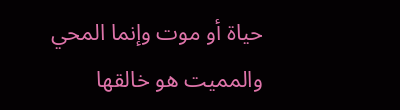حياة أو موت وإنما المحي والمميت هو خالقها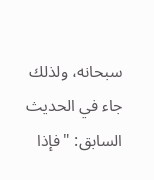سبحانه، ولذلك جاء في الحديث السابق: "فإذا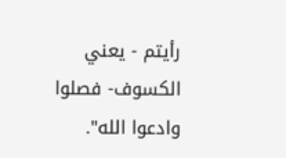رأيتم - يعني الكسوف- فصلوا وادعوا الله".